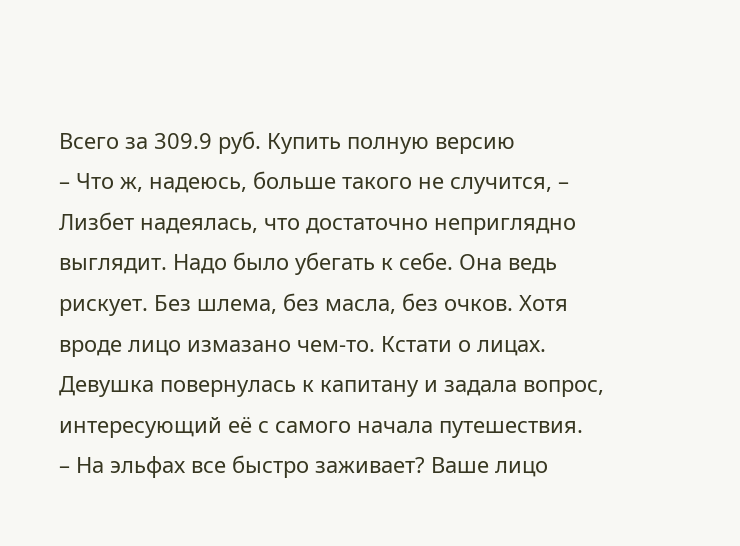Всего за 309.9 руб. Купить полную версию
– Что ж, надеюсь, больше такого не случится, – Лизбет надеялась, что достаточно неприглядно выглядит. Надо было убегать к себе. Она ведь рискует. Без шлема, без масла, без очков. Хотя вроде лицо измазано чем-то. Кстати о лицах. Девушка повернулась к капитану и задала вопрос, интересующий её с самого начала путешествия.
– На эльфах все быстро заживает? Ваше лицо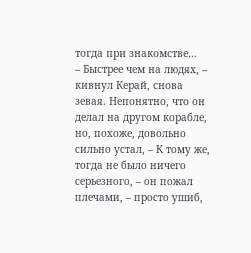тогда при знакомстве…
– Быстрее чем на людях, – кивнул Керай, снова зевая. Непонятно, что он делал на другом корабле, но, похоже, довольно сильно устал, – К тому же, тогда не было ничего серьезного, – он пожал плечами, – просто ушиб,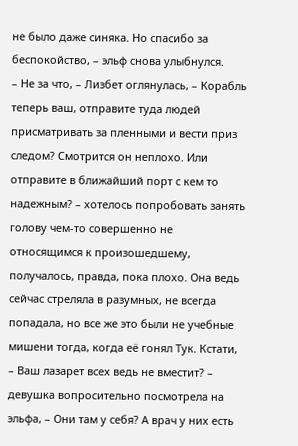не было даже синяка. Но спасибо за беспокойство, – эльф снова улыбнулся.
– Не за что, – Лизбет оглянулась, – Корабль теперь ваш, отправите туда людей присматривать за пленными и вести приз следом? Смотрится он неплохо. Или отправите в ближайший порт с кем то надежным? – хотелось попробовать занять голову чем-то совершенно не относящимся к произошедшему, получалось, правда, пока плохо. Она ведь сейчас стреляла в разумных, не всегда попадала, но все же это были не учебные мишени тогда, когда её гонял Тук. Кстати, – Ваш лазарет всех ведь не вместит? – девушка вопросительно посмотрела на эльфа, – Они там у себя? А врач у них есть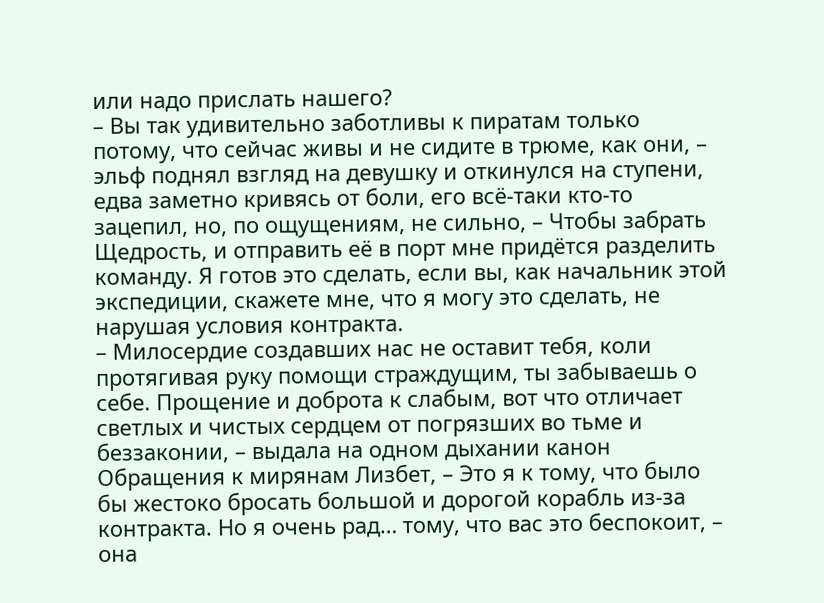или надо прислать нашего?
– Вы так удивительно заботливы к пиратам только потому, что сейчас живы и не сидите в трюме, как они, – эльф поднял взгляд на девушку и откинулся на ступени, едва заметно кривясь от боли, его всё-таки кто-то зацепил, но, по ощущениям, не сильно, – Чтобы забрать Щедрость, и отправить её в порт мне придётся разделить команду. Я готов это сделать, если вы, как начальник этой экспедиции, скажете мне, что я могу это сделать, не нарушая условия контракта.
– Милосердие создавших нас не оставит тебя, коли протягивая руку помощи страждущим, ты забываешь о себе. Прощение и доброта к слабым, вот что отличает светлых и чистых сердцем от погрязших во тьме и беззаконии, – выдала на одном дыхании канон Обращения к мирянам Лизбет, – Это я к тому, что было бы жестоко бросать большой и дорогой корабль из-за контракта. Но я очень рад… тому, что вас это беспокоит, – она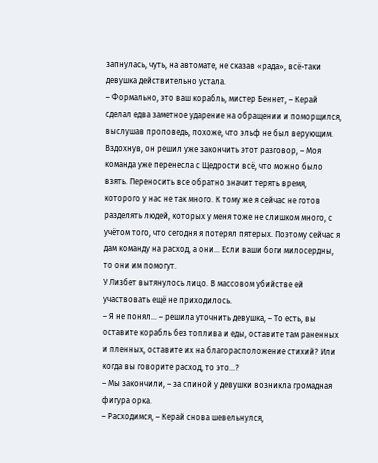запнулась, чуть, на автомате, не сказав «рада», всё-таки девушка действительно устала.
– Формально, это ваш корабль, мистер Беннет, – Керай сделал едва заметное ударение на обращении и поморщился, выслушав проповедь, похоже, что эльф не был верующим. Вздохнув, он решил уже закончить этот разговор, – Моя команда уже перенесла с Щедрости всё, что можно было взять. Переносить все обратно значит терять время, которого у нас не так много. К тому же я сейчас не готов разделять людей, которых у меня тоже не слишком много, с учётом того, что сегодня я потерял пятерых. Поэтому сейчас я дам команду на расход, а они… Если ваши боги милосердны, то они им помогут.
У Лизбет вытянулось лицо. В массовом убийстве ей участвовать ещё не приходилось.
– Я не понял… – решила уточнить девушка, – То есть, вы оставите корабль без топлива и еды, оставите там раненных и пленных, оставите их на благорасположение стихий? Или когда вы говорите расход, то это…?
– Мы закончили, – за спиной у девушки возникла громадная фигура орка.
– Расходимся, – Керай снова шевельнулся,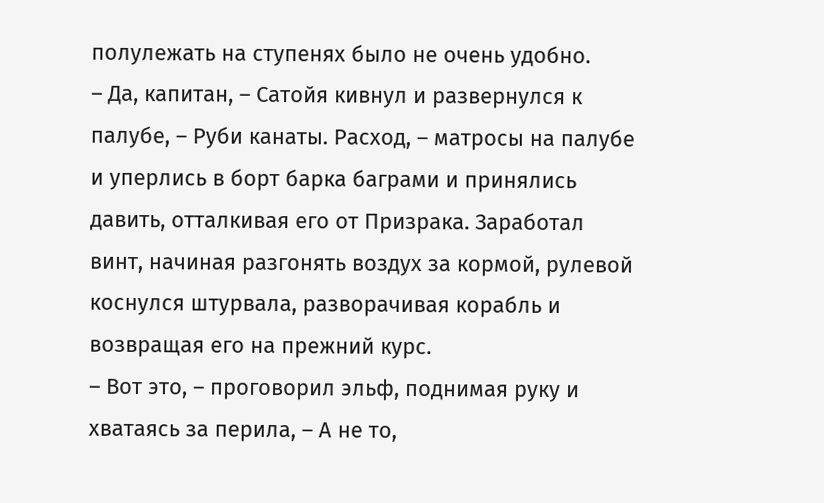полулежать на ступенях было не очень удобно.
– Да, капитан, – Сатойя кивнул и развернулся к палубе, – Руби канаты. Расход, – матросы на палубе и уперлись в борт барка баграми и принялись давить, отталкивая его от Призрака. Заработал винт, начиная разгонять воздух за кормой, рулевой коснулся штурвала, разворачивая корабль и возвращая его на прежний курс.
– Вот это, – проговорил эльф, поднимая руку и хватаясь за перила, – А не то,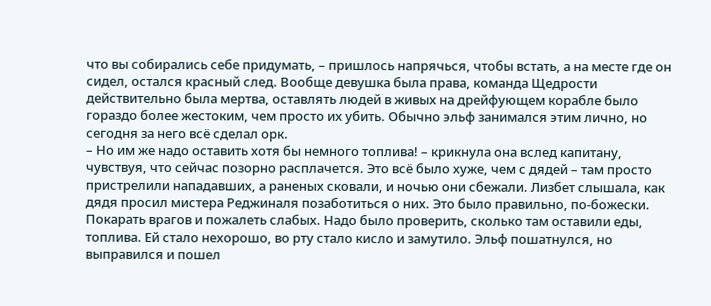что вы собирались себе придумать, – пришлось напрячься, чтобы встать, а на месте где он сидел, остался красный след. Вообще девушка была права, команда Щедрости действительно была мертва, оставлять людей в живых на дрейфующем корабле было гораздо более жестоким, чем просто их убить. Обычно эльф занимался этим лично, но сегодня за него всё сделал орк.
– Но им же надо оставить хотя бы немного топлива! – крикнула она вслед капитану, чувствуя, что сейчас позорно расплачется. Это всё было хуже, чем с дядей – там просто пристрелили нападавших, а раненых сковали, и ночью они сбежали. Лизбет слышала, как дядя просил мистера Реджиналя позаботиться о них. Это было правильно, по-божески. Покарать врагов и пожалеть слабых. Надо было проверить, сколько там оставили еды, топлива. Ей стало нехорошо, во рту стало кисло и замутило. Эльф пошатнулся, но выправился и пошел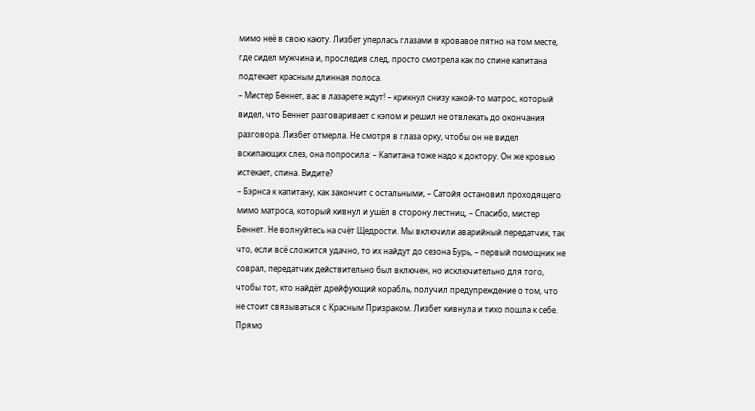мимо неё в свою каюту. Лизбет уперлась глазами в кровавое пятно на том месте, где сидел мужчина и, проследив след, просто смотрела как по спине капитана подтекает красным длинная полоса.
– Мистер Беннет, вас в лазарете ждут! – крикнул снизу какой-то матрос, который видел, что Беннет разговаривает с кэпом и решил не отвлекать до окончания разговора. Лизбет отмерла. Не смотря в глаза орку, чтобы он не видел вскипающих слез, она попросила: – Капитана тоже надо к доктору. Он же кровью истекает, спина. Видите?
– Бэрнса к капитану, как закончит с остальными, – Сатойя остановил проходящего мимо матроса, который кивнул и ушёл в сторону лестниц, – Спасибо, мистер Беннет. Не волнуйтесь на счёт Щедрости. Мы включили аварийный передатчик, так что, если всё сложится удачно, то их найдут до сезона Бурь, – первый помощник не соврал, передатчик действительно был включен, но исключительно для того, чтобы тот, кто найдёт дрейфующий корабль, получил предупреждение о том, что не стоит связываться с Красным Призраком. Лизбет кивнула и тихо пошла к себе. Прямо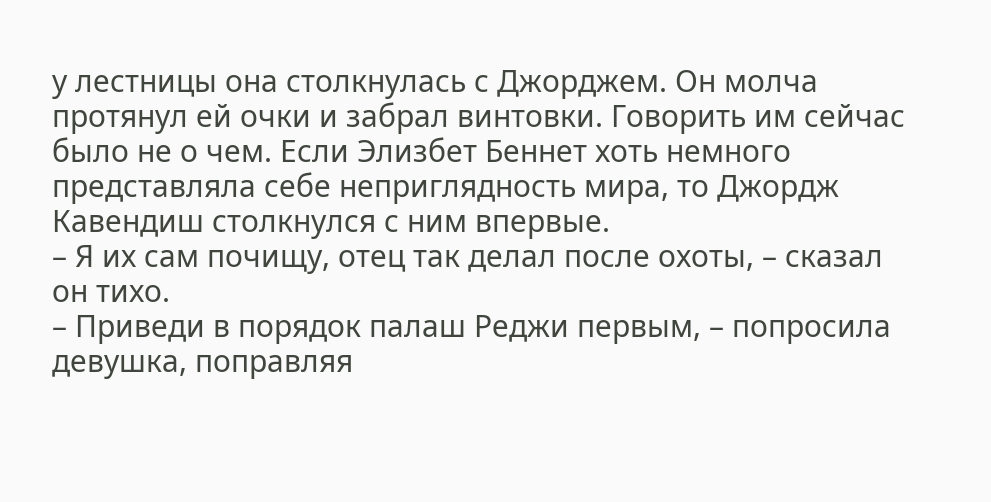у лестницы она столкнулась с Джорджем. Он молча протянул ей очки и забрал винтовки. Говорить им сейчас было не о чем. Если Элизбет Беннет хоть немного представляла себе неприглядность мира, то Джордж Кавендиш столкнулся с ним впервые.
– Я их сам почищу, отец так делал после охоты, – сказал он тихо.
– Приведи в порядок палаш Реджи первым, – попросила девушка, поправляя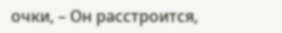очки, – Он расстроится,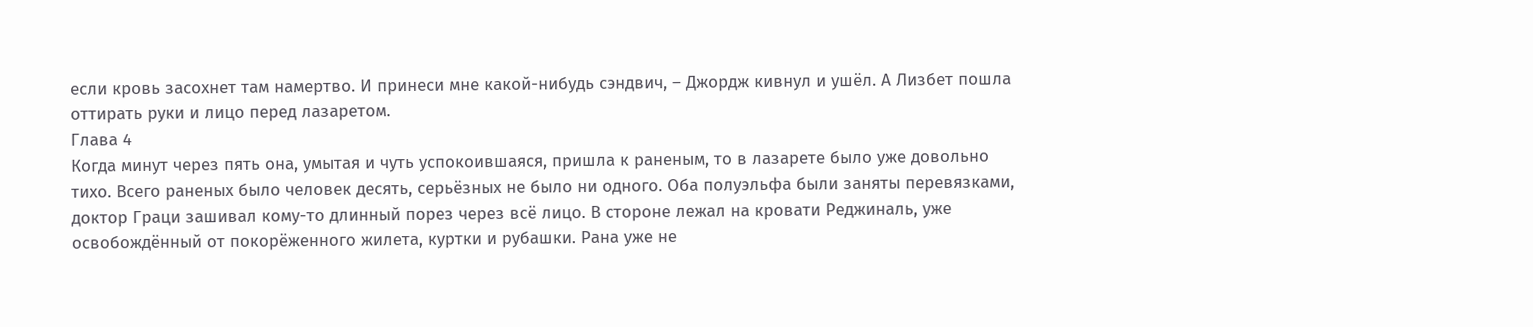если кровь засохнет там намертво. И принеси мне какой-нибудь сэндвич, – Джордж кивнул и ушёл. А Лизбет пошла оттирать руки и лицо перед лазаретом.
Глава 4
Когда минут через пять она, умытая и чуть успокоившаяся, пришла к раненым, то в лазарете было уже довольно тихо. Всего раненых было человек десять, серьёзных не было ни одного. Оба полуэльфа были заняты перевязками, доктор Граци зашивал кому-то длинный порез через всё лицо. В стороне лежал на кровати Реджиналь, уже освобождённый от покорёженного жилета, куртки и рубашки. Рана уже не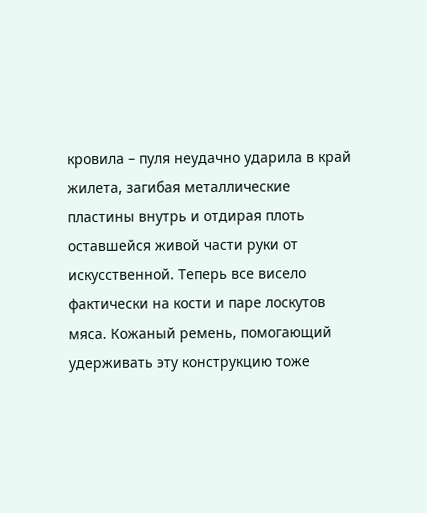кровила – пуля неудачно ударила в край жилета, загибая металлические пластины внутрь и отдирая плоть оставшейся живой части руки от искусственной. Теперь все висело фактически на кости и паре лоскутов мяса. Кожаный ремень, помогающий удерживать эту конструкцию тоже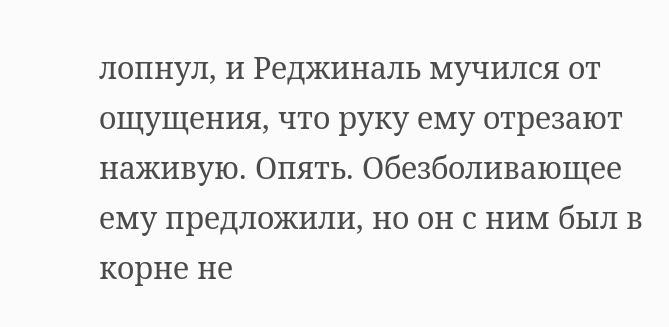лопнул, и Реджиналь мучился от ощущения, что руку ему отрезают наживую. Опять. Обезболивающее ему предложили, но он с ним был в корне не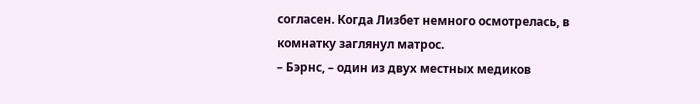согласен. Когда Лизбет немного осмотрелась, в комнатку заглянул матрос.
– Бэрнс, – один из двух местных медиков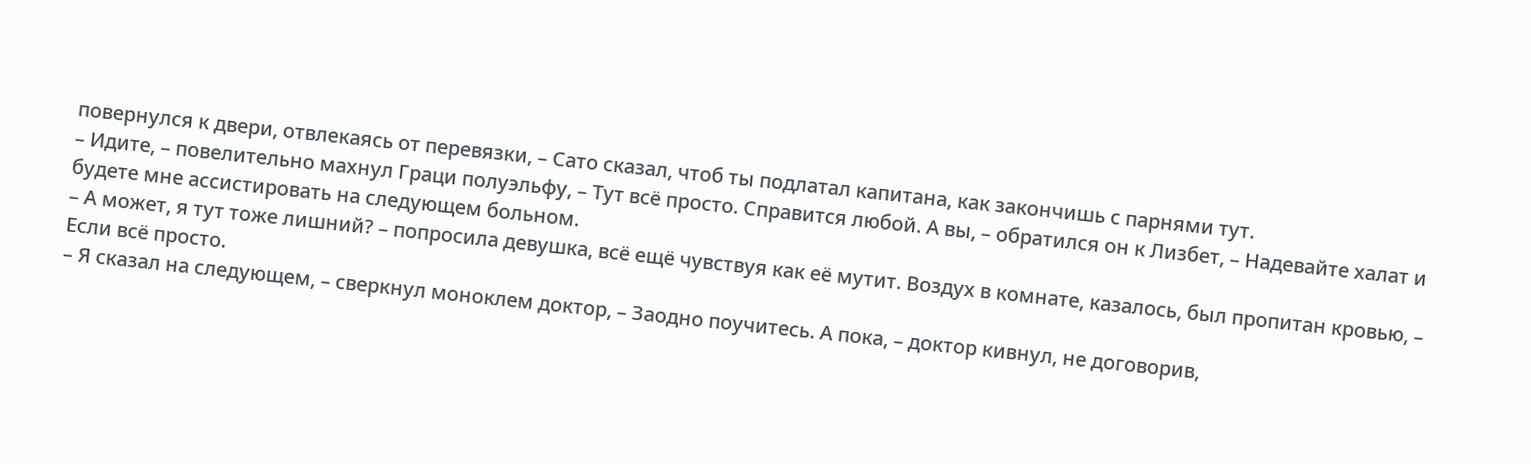повернулся к двери, отвлекаясь от перевязки, – Сато сказал, чтоб ты подлатал капитана, как закончишь с парнями тут.
– Идите, – повелительно махнул Граци полуэльфу, – Тут всё просто. Справится любой. А вы, – обратился он к Лизбет, – Надевайте халат и будете мне ассистировать на следующем больном.
– А может, я тут тоже лишний? – попросила девушка, всё ещё чувствуя как её мутит. Воздух в комнате, казалось, был пропитан кровью, – Если всё просто.
– Я сказал на следующем, – сверкнул моноклем доктор, – Заодно поучитесь. А пока, – доктор кивнул, не договорив,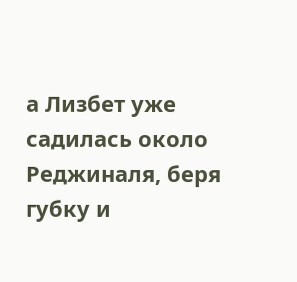а Лизбет уже садилась около Реджиналя, беря губку и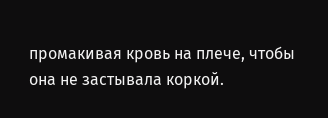промакивая кровь на плече, чтобы она не застывала коркой.